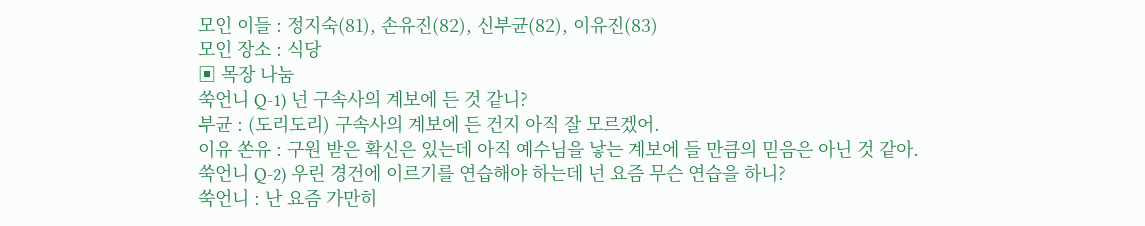모인 이들 : 정지숙(81), 손유진(82), 신부균(82), 이유진(83)
모인 장소 : 식당
▣ 목장 나눔
쑥언니 Q-1) 넌 구속사의 계보에 든 것 같니?
부균 : (도리도리) 구속사의 계보에 든 건지 아직 잘 모르겠어.
이유 쏜유 : 구원 받은 확신은 있는데 아직 예수님을 낳는 계보에 들 만큼의 믿음은 아닌 것 같아.
쑥언니 Q-2) 우린 경건에 이르기를 연습해야 하는데 넌 요즘 무슨 연습을 하니?
쑥언니 : 난 요즘 가만히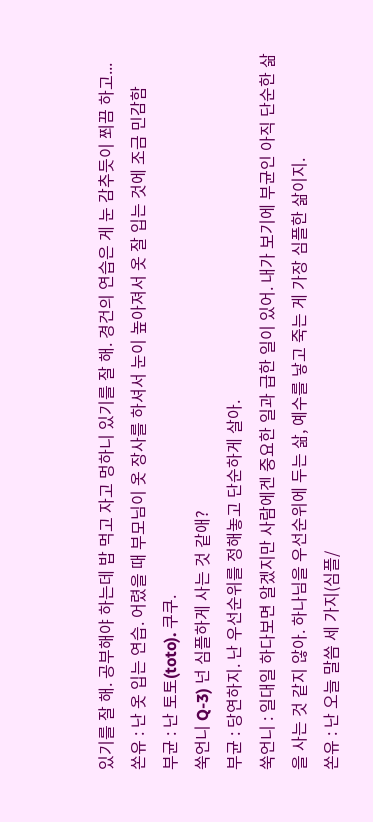있기를 잘 해. 공부해야 하는데 밥 먹고 자고 멍하니 있기를 잘 해. 경건의 연습은 게 눈 감추듯이 쬐끔 하고...
쏜유 : 난 옷 입는 연습. 어렸을 때 부모님이 옷 장사를 하셔서 눈이 높아져서 옷 잘 입는 것에 조금 민감함
부균 : 난 토토(toto). 쿠쿠.
쑥언니 Q-3) 넌 심플하게 사는 것 같애?
부균 : 당연하지. 난 우선순위를 정해놓고 단순하게 살아.
쑥언니 : 일대일 하다보면 알겠지만 사람에겐 중요한 일과 급한 일이 있어. 내가 보기에 부균인 아직 단순한 삶을 사는 것 같지 않아. 하나님을 우선순위에 두는 삶, 예수를 낳고 죽는 게 가장 심플한 삶이지.
쏜유 : 난 오늘 말씀 세 가지(심플/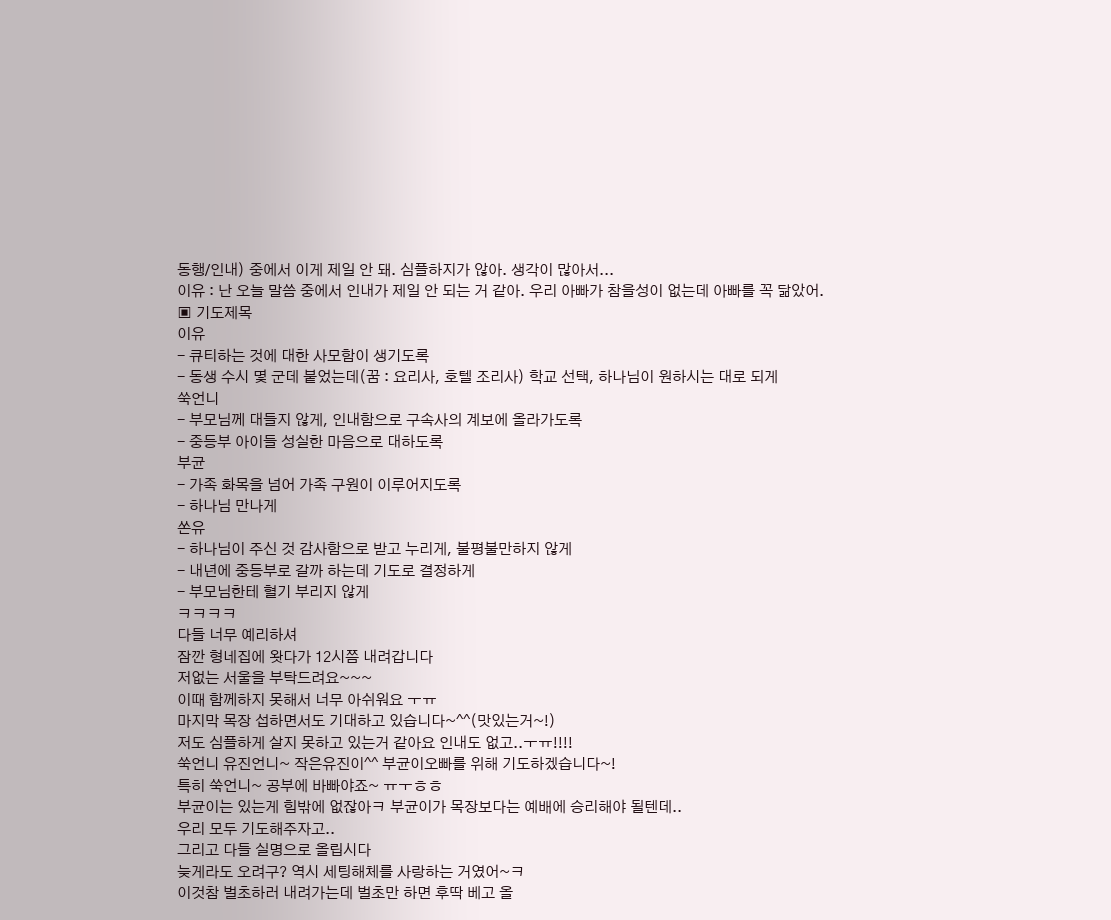동행/인내) 중에서 이게 제일 안 돼. 심플하지가 않아. 생각이 많아서...
이유 : 난 오늘 말씀 중에서 인내가 제일 안 되는 거 같아. 우리 아빠가 참을성이 없는데 아빠를 꼭 닮았어.
▣ 기도제목
이유
- 큐티하는 것에 대한 사모함이 생기도록
- 동생 수시 몇 군데 붙었는데(꿈 : 요리사, 호텔 조리사) 학교 선택, 하나님이 원하시는 대로 되게
쑥언니
- 부모님께 대들지 않게, 인내함으로 구속사의 계보에 올라가도록
- 중등부 아이들 성실한 마음으로 대하도록
부균
- 가족 화목을 넘어 가족 구원이 이루어지도록
- 하나님 만나게
쏜유
- 하나님이 주신 것 감사함으로 받고 누리게, 불평불만하지 않게
- 내년에 중등부로 갈까 하는데 기도로 결정하게
- 부모님한테 혈기 부리지 않게
ㅋㅋㅋㅋ
다들 너무 예리하셔
잠깐 형네집에 왓다가 12시쯤 내려갑니다
저없는 서울을 부탁드려요~~~
이때 함께하지 못해서 너무 아쉬워요 ㅜㅠ
마지막 목장 섭하면서도 기대하고 있습니다~^^(맛있는거~!)
저도 심플하게 살지 못하고 있는거 같아요 인내도 없고..ㅜㅠ!!!!
쑥언니 유진언니~ 작은유진이^^ 부균이오빠를 위해 기도하겠습니다~!
특히 쑥언니~ 공부에 바빠야죠~ ㅠㅜㅎㅎ
부균이는 있는게 힘밖에 없잖아ㅋ 부균이가 목장보다는 예배에 승리해야 될텐데..
우리 모두 기도해주자고..
그리고 다들 실명으로 올립시다
늦게라도 오려구? 역시 세팅해체를 사랑하는 거였어~ㅋ
이것참 벌초하러 내려가는데 벌초만 하면 후딱 베고 올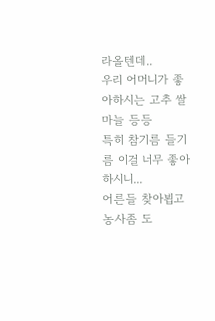라올텐데..
우리 어머니가 좋아하시는 고추 쌀 마늘 등등
특히 참기름 들기름 이걸 너무 좋아하시니...
어른들 찾아뵙고 농사좀 도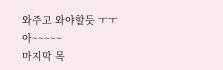와주고 와야할듯 ㅜㅜ
아~~~~~
마지막 목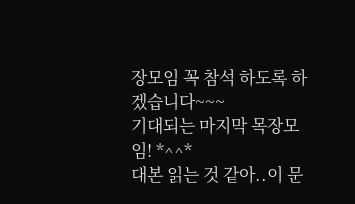장모임 꼭 참석 하도록 하겠습니다~~~
기대되는 마지막 목장모임! *^^*
대본 읽는 것 같아..이 문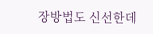장방법도 신선한데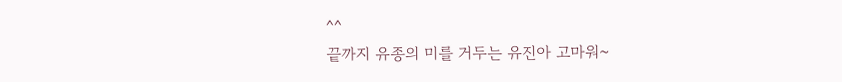^^
끝까지 유종의 미를 거두는 유진아 고마워~